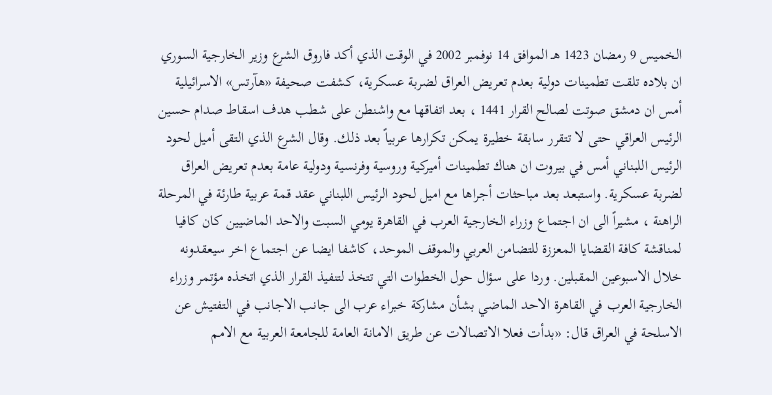الخميس 9 رمضان 1423 هـ الموافق 14 نوفمبر 2002 في الوقت الذي أكد فاروق الشرع وزير الخارجية السوري ان بلاده تلقت تطمينات دولية بعدم تعريض العراق لضربة عسكرية، كشفت صحيفة «هآرتس» الاسرائيلية أمس ان دمشق صوتت لصالح القرار 1441 ، بعد اتفاقها مع واشنطن على شطب هدف اسقاط صدام حسين الرئيس العراقي حتى لا تتقرر سابقة خطيرة يمكن تكرارها عربياً بعد ذلك. وقال الشرع الذي التقى أميل لحود الرئيس اللبناني أمس في بيروت ان هناك تطمينات أميركية وروسية وفرنسية ودولية عامة بعدم تعريض العراق لضربة عسكرية. واستبعد بعد مباحثات أجراها مع اميل لحود الرئيس اللبناني عقد قمة عربية طارئة في المرحلة الراهنة ، مشيراً الى ان اجتماع وزراء الخارجية العرب في القاهرة يومي السبت والاحد الماضيين كان كافيا لمناقشة كافة القضايا المعززة للتضامن العربي والموقف الموحد، كاشفا ايضا عن اجتماع اخر سيعقدونه خلال الاسبوعين المقبلين. وردا على سؤال حول الخطوات التي تتخذ لتنفيذ القرار الذي اتخذه مؤتمر وزراء الخارجية العرب في القاهرة الاحد الماضي بشأن مشاركة خبراء عرب الى جانب الاجانب في التفتيش عن الاسلحة في العراق قال: «بدأت فعلا الاتصالات عن طريق الامانة العامة للجامعة العربية مع الامم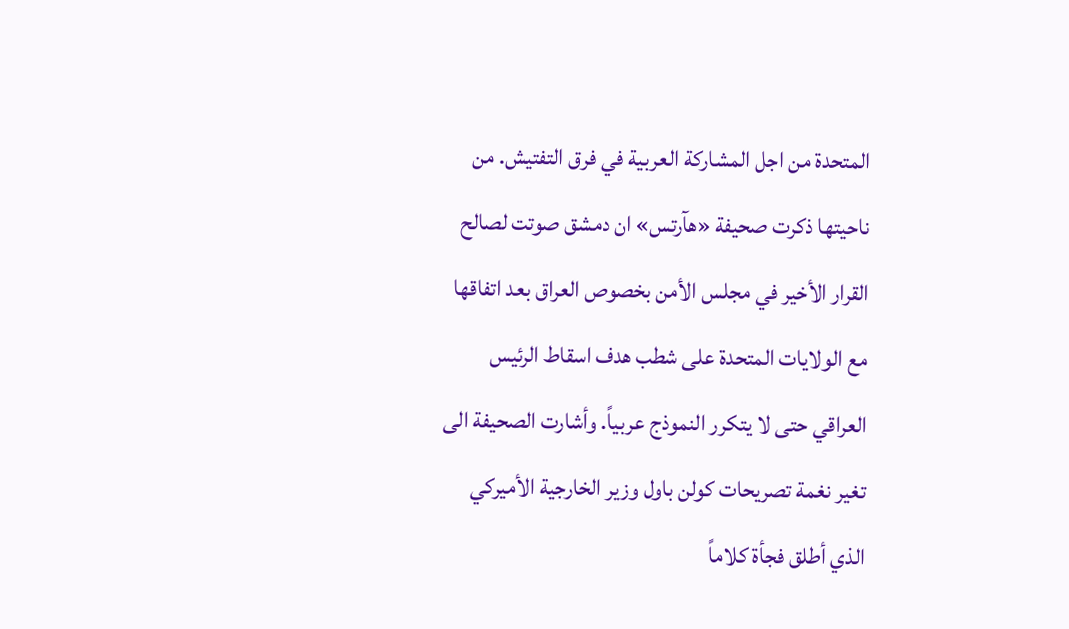المتحدة من اجل المشاركة العربية في فرق التفتيش. من ناحيتها ذكرت صحيفة «هآرتس» ان دمشق صوتت لصالح القرار الأخير في مجلس الأمن بخصوص العراق بعد اتفاقها مع الولايات المتحدة على شطب هدف اسقاط الرئيس العراقي حتى لا يتكرر النموذج عربياً. وأشارت الصحيفة الى تغير نغمة تصريحات كولن باول وزير الخارجية الأميركي الذي أطلق فجأة كلاماً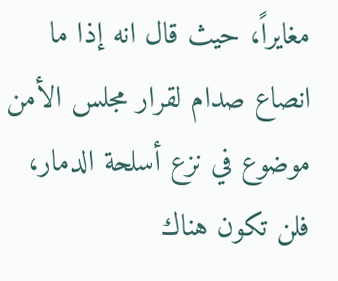مغايراً، حيث قال انه إذا ما انصاع صدام لقرار مجلس الأمن موضوع في نزع أسلحة الدمار، فلن تكون هناك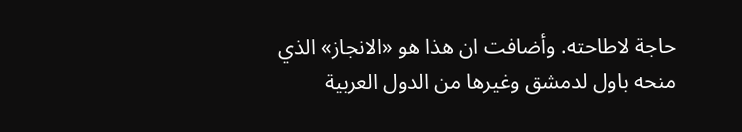حاجة لاطاحته. وأضافت ان هذا هو «الانجاز» الذي منحه باول لدمشق وغيرها من الدول العربية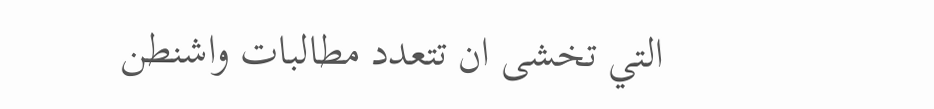التي تخشى ان تتعدد مطالبات واشنطن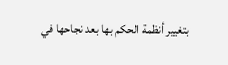بتغيير أنظمة الحكم بها بعد نجاحها في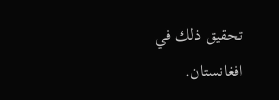تحقيق ذلك في افغانستان.